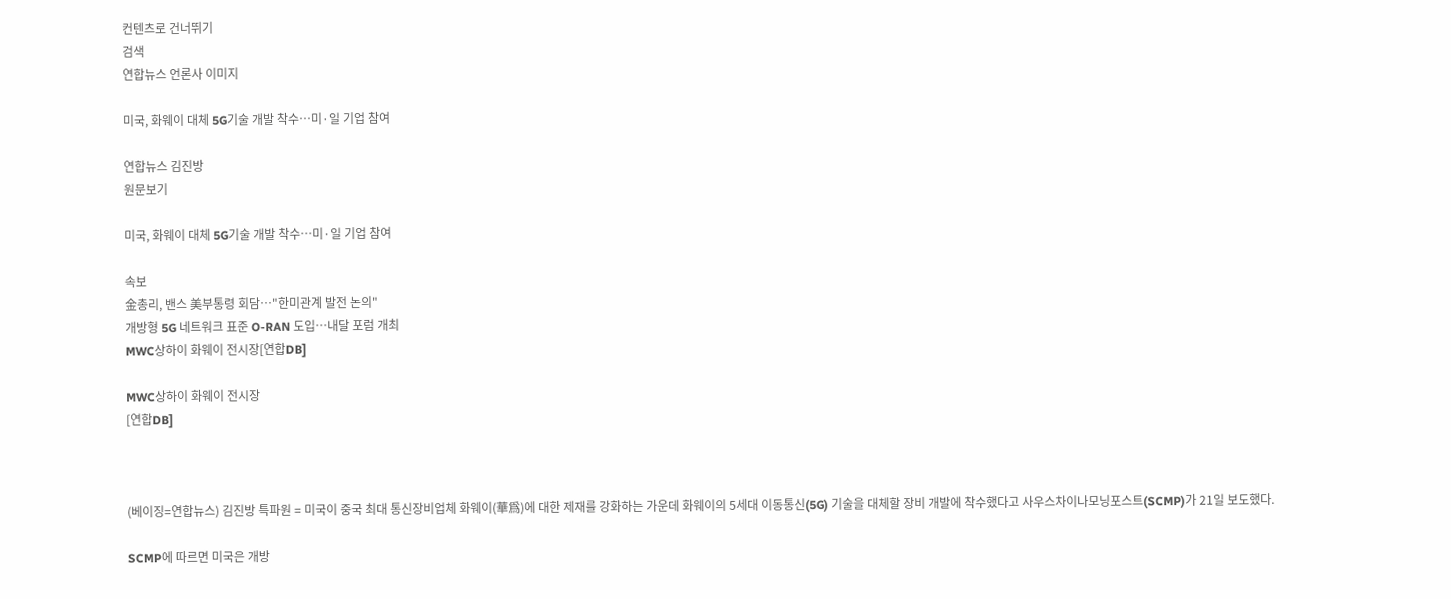컨텐츠로 건너뛰기
검색
연합뉴스 언론사 이미지

미국, 화웨이 대체 5G기술 개발 착수…미·일 기업 참여

연합뉴스 김진방
원문보기

미국, 화웨이 대체 5G기술 개발 착수…미·일 기업 참여

속보
金총리, 밴스 美부통령 회담…"한미관계 발전 논의"
개방형 5G 네트워크 표준 O-RAN 도입…내달 포럼 개최
MWC상하이 화웨이 전시장[연합DB]

MWC상하이 화웨이 전시장
[연합DB]



(베이징=연합뉴스) 김진방 특파원 = 미국이 중국 최대 통신장비업체 화웨이(華爲)에 대한 제재를 강화하는 가운데 화웨이의 5세대 이동통신(5G) 기술을 대체할 장비 개발에 착수했다고 사우스차이나모닝포스트(SCMP)가 21일 보도했다.

SCMP에 따르면 미국은 개방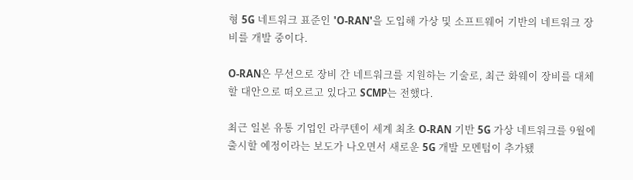형 5G 네트워크 표준인 'O-RAN'을 도입해 가상 및 소프트웨어 기반의 네트워크 장비를 개발 중이다.

O-RAN은 무선으로 장비 간 네트워크를 지원하는 기술로, 최근 화웨이 장비를 대체할 대안으로 떠오르고 있다고 SCMP는 전했다.

최근 일본 유통 기업인 라쿠텐이 세계 최초 O-RAN 기반 5G 가상 네트워크를 9월에 출시할 예정이라는 보도가 나오면서 새로운 5G 개발 모멘텀이 추가됐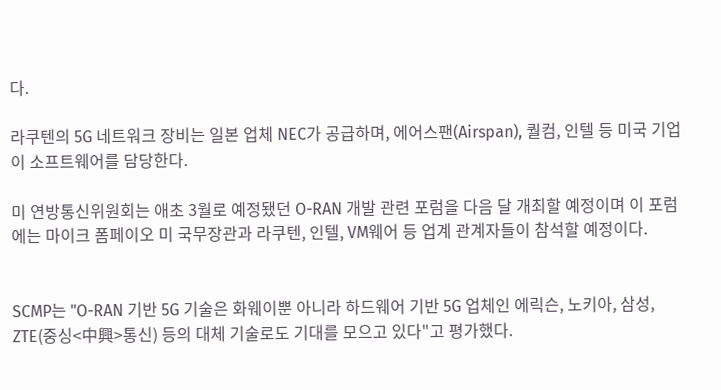다.

라쿠텐의 5G 네트워크 장비는 일본 업체 NEC가 공급하며, 에어스팬(Airspan), 퀄컴, 인텔 등 미국 기업이 소프트웨어를 담당한다.

미 연방통신위원회는 애초 3월로 예정됐던 O-RAN 개발 관련 포럼을 다음 달 개최할 예정이며 이 포럼에는 마이크 폼페이오 미 국무장관과 라쿠텐, 인텔, VM웨어 등 업계 관계자들이 참석할 예정이다.


SCMP는 "O-RAN 기반 5G 기술은 화웨이뿐 아니라 하드웨어 기반 5G 업체인 에릭슨, 노키아, 삼성, ZTE(중싱<中興>통신) 등의 대체 기술로도 기대를 모으고 있다"고 평가했다.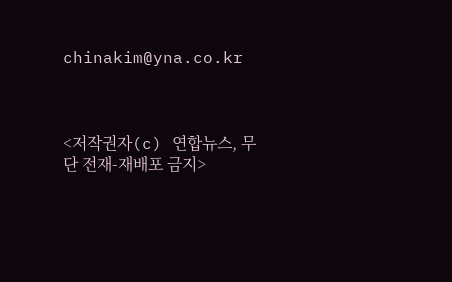chinakim@yna.co.kr



<저작권자(c) 연합뉴스, 무단 전재-재배포 금지>